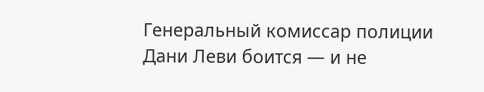Генеральный комиссар полиции Дани Леви боится — и не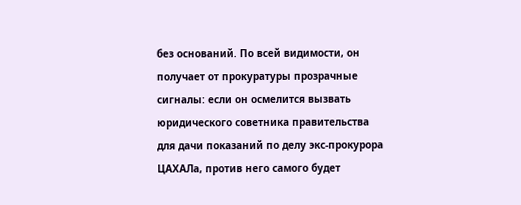без оснований. По всей видимости, он получает от прокуратуры прозрачные сигналы: если он осмелится вызвать юридического советника правительства для дачи показаний по делу экс-прокурора ЦАХАЛа, против него самого будет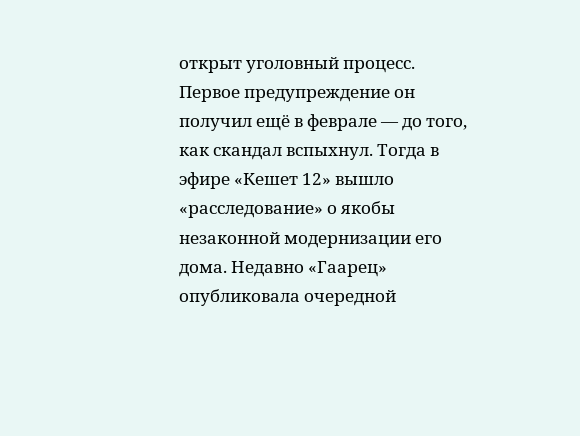открыт уголовный процесс.
Первое предупреждение он получил ещё в феврале — до того, как скандал вспыхнул. Тогда в эфире «Кешет 12» вышло «расследование» о якобы незаконной модернизации его дома. Недавно «Гаарец» опубликовала очередной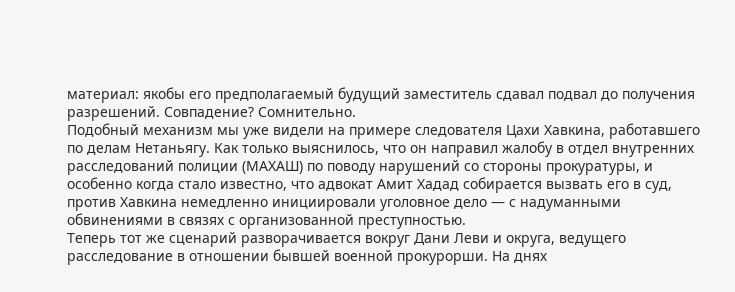материал: якобы его предполагаемый будущий заместитель сдавал подвал до получения разрешений. Совпадение? Сомнительно.
Подобный механизм мы уже видели на примере следователя Цахи Хавкина, работавшего по делам Нетаньягу. Как только выяснилось, что он направил жалобу в отдел внутренних расследований полиции (МАХАШ) по поводу нарушений со стороны прокуратуры, и особенно когда стало известно, что адвокат Амит Хадад собирается вызвать его в суд, против Хавкина немедленно инициировали уголовное дело — с надуманными обвинениями в связях с организованной преступностью.
Теперь тот же сценарий разворачивается вокруг Дани Леви и округа, ведущего расследование в отношении бывшей военной прокурорши. На днях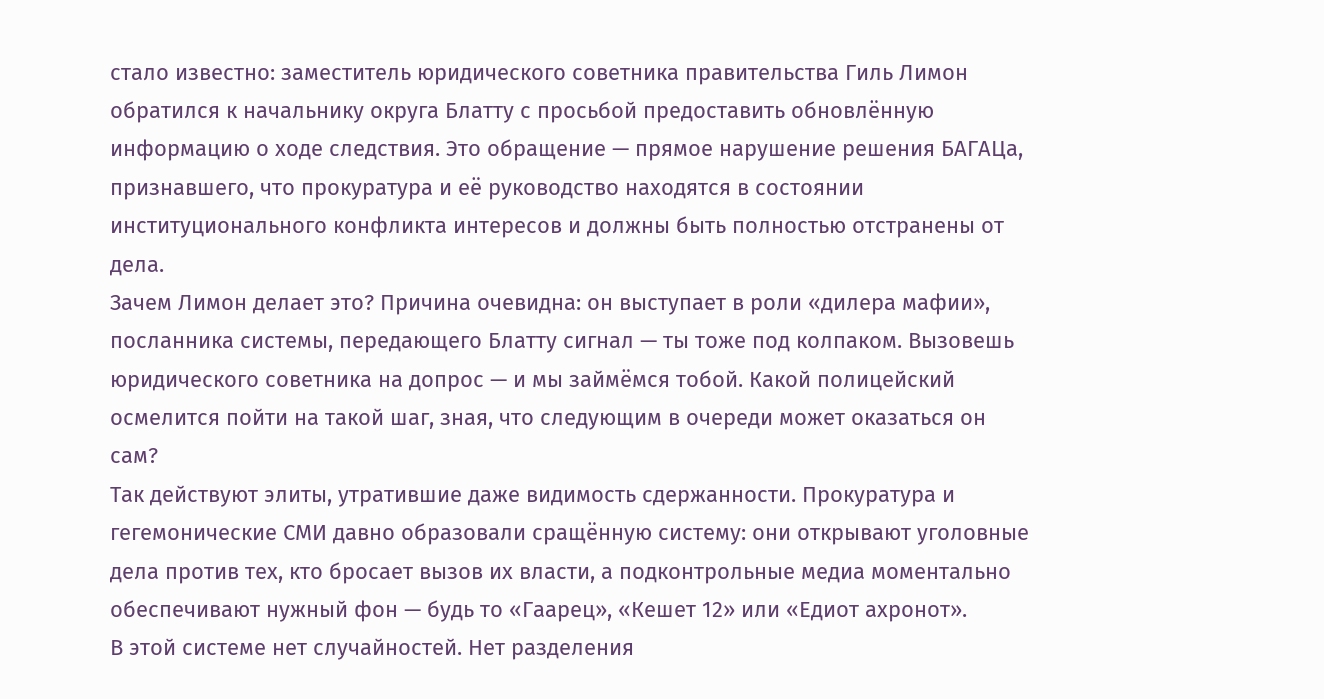стало известно: заместитель юридического советника правительства Гиль Лимон обратился к начальнику округа Блатту с просьбой предоставить обновлённую информацию о ходе следствия. Это обращение — прямое нарушение решения БАГАЦа, признавшего, что прокуратура и её руководство находятся в состоянии институционального конфликта интересов и должны быть полностью отстранены от дела.
Зачем Лимон делает это? Причина очевидна: он выступает в роли «дилера мафии», посланника системы, передающего Блатту сигнал — ты тоже под колпаком. Вызовешь юридического советника на допрос — и мы займёмся тобой. Какой полицейский осмелится пойти на такой шаг, зная, что следующим в очереди может оказаться он сам?
Так действуют элиты, утратившие даже видимость сдержанности. Прокуратура и гегемонические СМИ давно образовали сращённую систему: они открывают уголовные дела против тех, кто бросает вызов их власти, а подконтрольные медиа моментально обеспечивают нужный фон — будь то «Гаарец», «Кешет 12» или «Едиот ахронот».
В этой системе нет случайностей. Нет разделения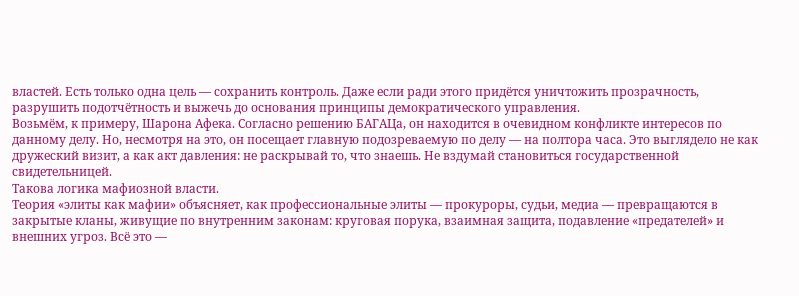властей. Есть только одна цель — сохранить контроль. Даже если ради этого придётся уничтожить прозрачность, разрушить подотчётность и выжечь до основания принципы демократического управления.
Возьмём, к примеру, Шарона Афека. Согласно решению БАГАЦа, он находится в очевидном конфликте интересов по данному делу. Но, несмотря на это, он посещает главную подозреваемую по делу — на полтора часа. Это выглядело не как дружеский визит, а как акт давления: не раскрывай то, что знаешь. Не вздумай становиться государственной свидетельницей.
Такова логика мафиозной власти.
Теория «элиты как мафии» объясняет, как профессиональные элиты — прокуроры, судьи, медиа — превращаются в закрытые кланы, живущие по внутренним законам: круговая порука, взаимная защита, подавление «предателей» и внешних угроз. Всё это —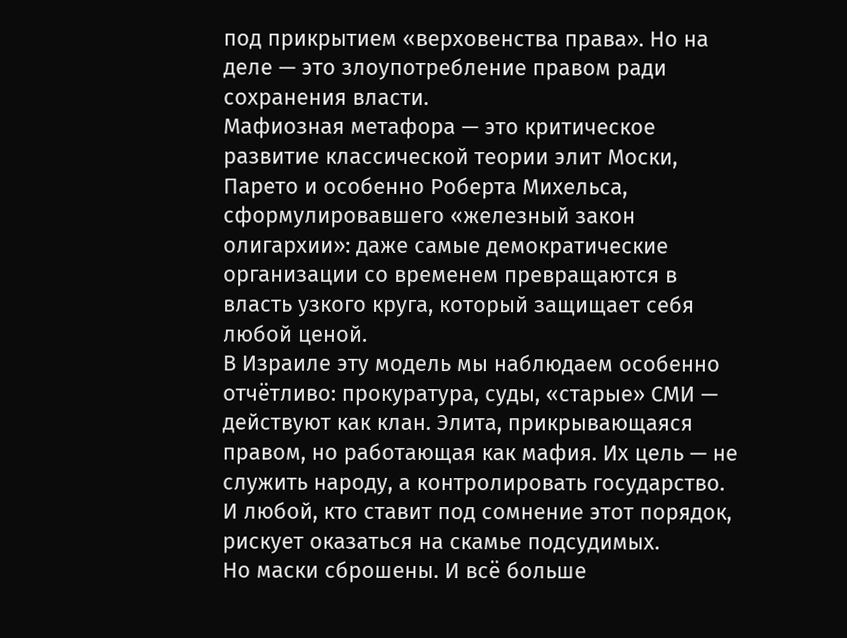под прикрытием «верховенства права». Но на деле — это злоупотребление правом ради сохранения власти.
Мафиозная метафора — это критическое развитие классической теории элит Моски, Парето и особенно Роберта Михельса, сформулировавшего «железный закон олигархии»: даже самые демократические организации со временем превращаются в власть узкого круга, который защищает себя любой ценой.
В Израиле эту модель мы наблюдаем особенно отчётливо: прокуратура, суды, «старые» СМИ — действуют как клан. Элита, прикрывающаяся правом, но работающая как мафия. Их цель — не служить народу, а контролировать государство. И любой, кто ставит под сомнение этот порядок, рискует оказаться на скамье подсудимых.
Но маски сброшены. И всё больше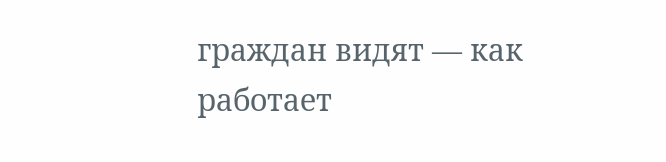граждан видят — как работает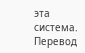эта система.
Перевод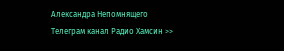Александра Непомнящего
Телеграм канал Радио Хамсин >>